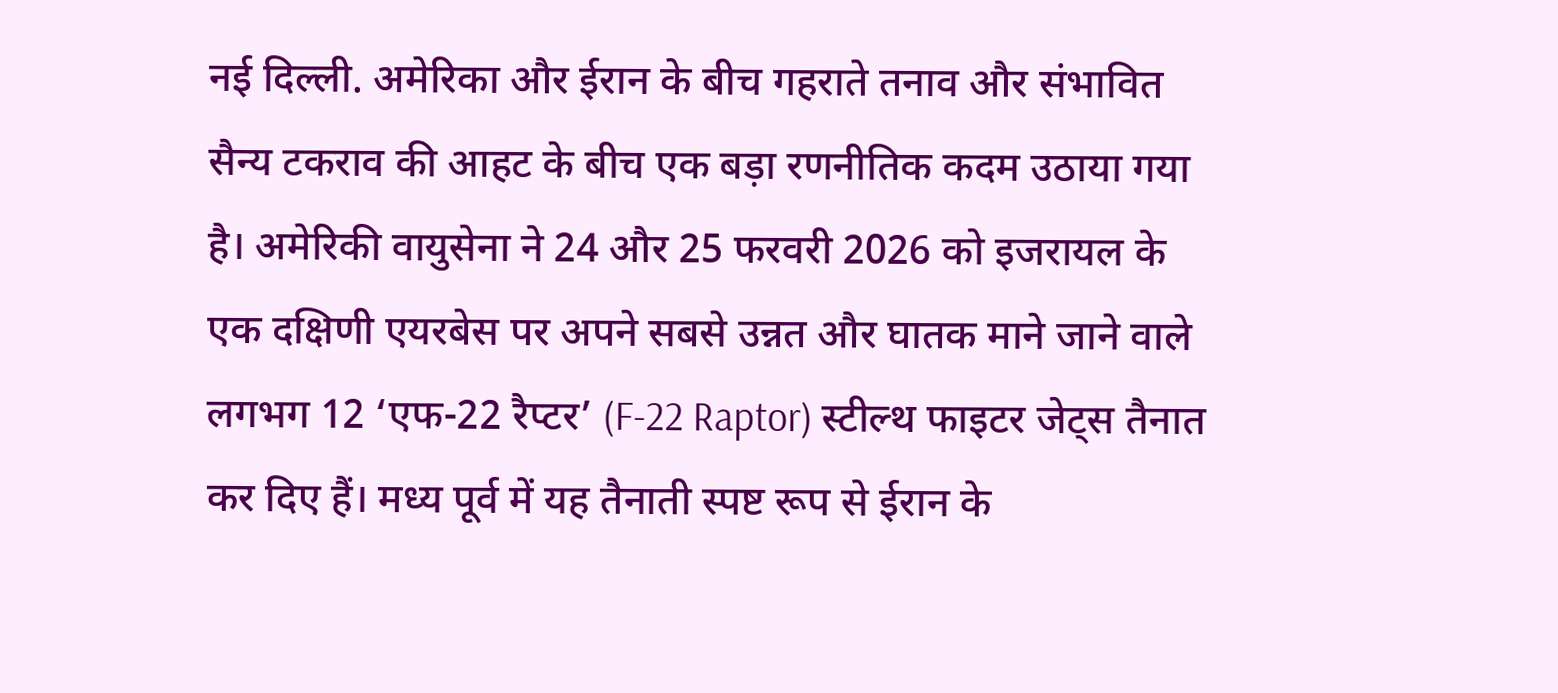नई दिल्ली. अमेरिका और ईरान के बीच गहराते तनाव और संभावित सैन्य टकराव की आहट के बीच एक बड़ा रणनीतिक कदम उठाया गया है। अमेरिकी वायुसेना ने 24 और 25 फरवरी 2026 को इजरायल के एक दक्षिणी एयरबेस पर अपने सबसे उन्नत और घातक माने जाने वाले लगभग 12 ‘एफ-22 रैप्टर’ (F-22 Raptor) स्टील्थ फाइटर जेट्स तैनात कर दिए हैं। मध्य पूर्व में यह तैनाती स्पष्ट रूप से ईरान के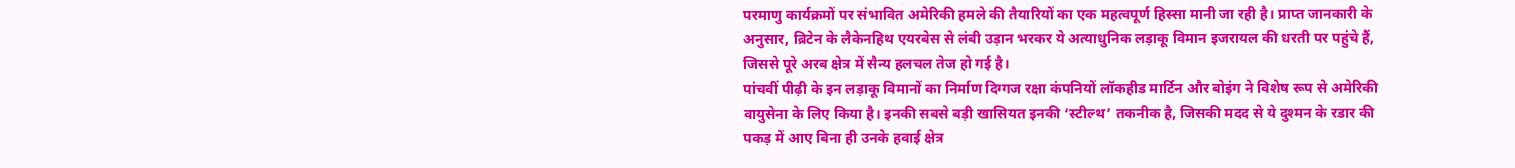परमाणु कार्यक्रमों पर संभावित अमेरिकी हमले की तैयारियों का एक महत्वपूर्ण हिस्सा मानी जा रही है। प्राप्त जानकारी के अनुसार, ब्रिटेन के लैकेनहिथ एयरबेस से लंबी उड़ान भरकर ये अत्याधुनिक लड़ाकू विमान इजरायल की धरती पर पहुंचे हैं, जिससे पूरे अरब क्षेत्र में सैन्य हलचल तेज हो गई है।
पांचवीं पीढ़ी के इन लड़ाकू विमानों का निर्माण दिग्गज रक्षा कंपनियों लॉकहीड मार्टिन और बोइंग ने विशेष रूप से अमेरिकी वायुसेना के लिए किया है। इनकी सबसे बड़ी खासियत इनकी ‘स्टील्थ’ तकनीक है, जिसकी मदद से ये दुश्मन के रडार की पकड़ में आए बिना ही उनके हवाई क्षेत्र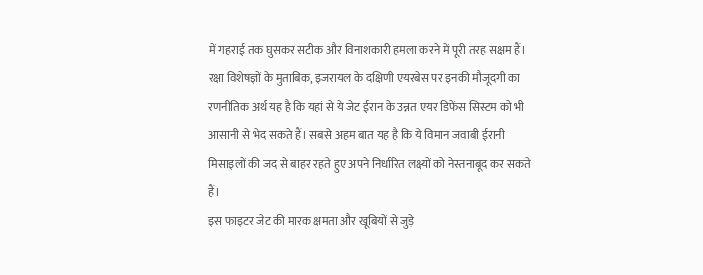में गहराई तक घुसकर सटीक और विनाशकारी हमला करने में पूरी तरह सक्षम हैं। रक्षा विशेषज्ञों के मुताबिक, इजरायल के दक्षिणी एयरबेस पर इनकी मौजूदगी का रणनीतिक अर्थ यह है कि यहां से ये जेट ईरान के उन्नत एयर डिफेंस सिस्टम को भी आसानी से भेद सकते हैं। सबसे अहम बात यह है कि ये विमान जवाबी ईरानी मिसाइलों की जद से बाहर रहते हुए अपने निर्धारित लक्ष्यों को नेस्तनाबूद कर सकते हैं।
इस फाइटर जेट की मारक क्षमता और खूबियों से जुड़े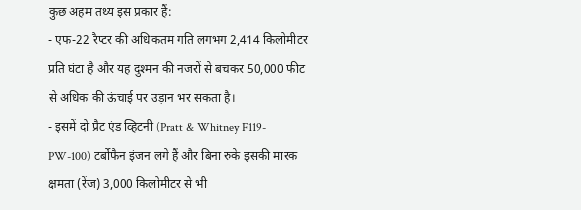कुछ अहम तथ्य इस प्रकार हैं:
- एफ-22 रैप्टर की अधिकतम गति लगभग 2,414 किलोमीटर प्रति घंटा है और यह दुश्मन की नजरों से बचकर 50,000 फीट से अधिक की ऊंचाई पर उड़ान भर सकता है।
- इसमें दो प्रैट एंड व्हिटनी (Pratt & Whitney F119-PW-100) टर्बोफैन इंजन लगे हैं और बिना रुके इसकी मारक क्षमता (रेंज) 3,000 किलोमीटर से भी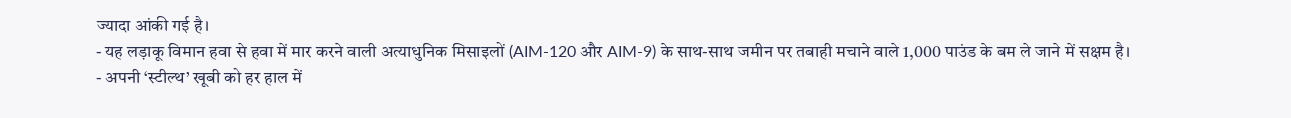ज्यादा आंकी गई है।
- यह लड़ाकू विमान हवा से हवा में मार करने वाली अत्याधुनिक मिसाइलों (AIM-120 और AIM-9) के साथ-साथ जमीन पर तबाही मचाने वाले 1,000 पाउंड के बम ले जाने में सक्षम है।
- अपनी ‘स्टील्थ’ खूबी को हर हाल में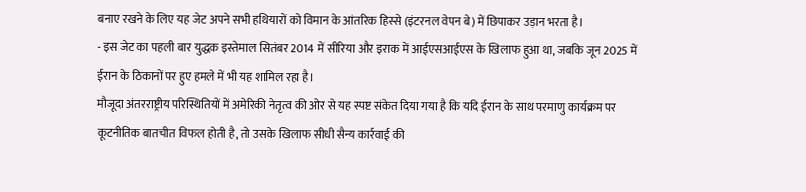बनाए रखने के लिए यह जेट अपने सभी हथियारों को विमान के आंतरिक हिस्से (इंटरनल वेपन बे) में छिपाकर उड़ान भरता है।
- इस जेट का पहली बार युद्धक इस्तेमाल सितंबर 2014 में सीरिया और इराक में आईएसआईएस के खिलाफ हुआ था, जबकि जून 2025 में ईरान के ठिकानों पर हुए हमले में भी यह शामिल रहा है।
मौजूदा अंतरराष्ट्रीय परिस्थितियों में अमेरिकी नेतृत्व की ओर से यह स्पष्ट संकेत दिया गया है कि यदि ईरान के साथ परमाणु कार्यक्रम पर कूटनीतिक बातचीत विफल होती है, तो उसके खिलाफ सीधी सैन्य कार्रवाई की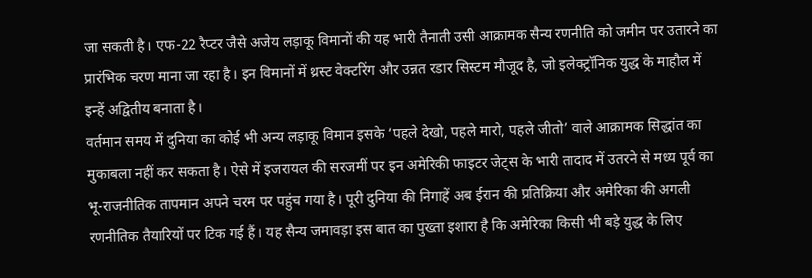जा सकती है। एफ-22 रैप्टर जैसे अजेय लड़ाकू विमानों की यह भारी तैनाती उसी आक्रामक सैन्य रणनीति को जमीन पर उतारने का प्रारंभिक चरण माना जा रहा है। इन विमानों में थ्रस्ट वेक्टरिंग और उन्नत रडार सिस्टम मौजूद है, जो इलेक्ट्रॉनिक युद्ध के माहौल में इन्हें अद्वितीय बनाता है।
वर्तमान समय में दुनिया का कोई भी अन्य लड़ाकू विमान इसके ‘पहले देखो, पहले मारो, पहले जीतो’ वाले आक्रामक सिद्धांत का मुकाबला नहीं कर सकता है। ऐसे में इजरायल की सरजमीं पर इन अमेरिकी फाइटर जेट्स के भारी तादाद में उतरने से मध्य पूर्व का भू-राजनीतिक तापमान अपने चरम पर पहुंच गया है। पूरी दुनिया की निगाहें अब ईरान की प्रतिक्रिया और अमेरिका की अगली रणनीतिक तैयारियों पर टिक गई हैं। यह सैन्य जमावड़ा इस बात का पुख्ता इशारा है कि अमेरिका किसी भी बड़े युद्ध के लिए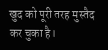खुद को पूरी तरह मुस्तैद कर चुका है।